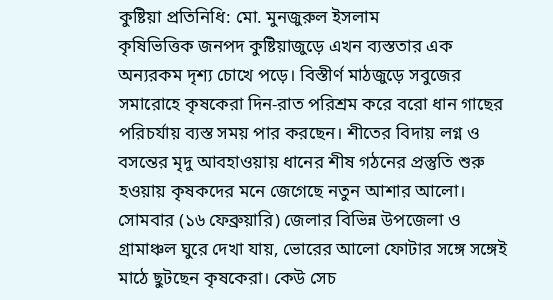কুষ্টিয়া প্রতিনিধি: মো. মুনজুরুল ইসলাম
কৃষিভিত্তিক জনপদ কুষ্টিয়াজুড়ে এখন ব্যস্ততার এক অন্যরকম দৃশ্য চোখে পড়ে। বিস্তীর্ণ মাঠজুড়ে সবুজের সমারোহে কৃষকেরা দিন-রাত পরিশ্রম করে বরো ধান গাছের পরিচর্যায় ব্যস্ত সময় পার করছেন। শীতের বিদায় লগ্ন ও বসন্তের মৃদু আবহাওয়ায় ধানের শীষ গঠনের প্রস্তুতি শুরু হওয়ায় কৃষকদের মনে জেগেছে নতুন আশার আলো।
সোমবার (১৬ ফেব্রুয়ারি) জেলার বিভিন্ন উপজেলা ও গ্রামাঞ্চল ঘুরে দেখা যায়, ভোরের আলো ফোটার সঙ্গে সঙ্গেই মাঠে ছুটছেন কৃষকেরা। কেউ সেচ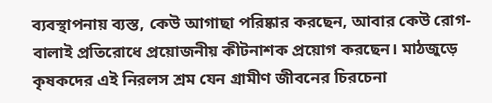ব্যবস্থাপনায় ব্যস্ত, কেউ আগাছা পরিষ্কার করছেন, আবার কেউ রোগ-বালাই প্রতিরোধে প্রয়োজনীয় কীটনাশক প্রয়োগ করছেন। মাঠজুড়ে কৃষকদের এই নিরলস শ্রম যেন গ্রামীণ জীবনের চিরচেনা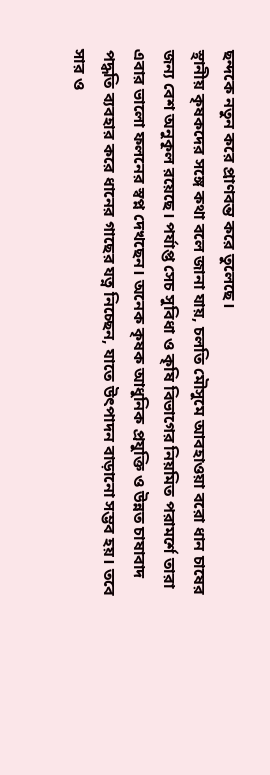ছন্দকে নতুন করে প্রাণবন্ত করে তুলেছে।
স্থানীয় কৃষকদের সঙ্গে কথা বলে জানা যায়, চলতি মৌসুমে আবহাওয়া বরো ধান চাষের জন্য বেশ অনুকূল রয়েছে। পর্যাপ্ত সেচ সুবিধা ও কৃষি বিভাগের নিয়মিত পরামর্শে তারা এবার ভালো ফলনের স্বপ্ন দেখছেন। অনেক কৃষক আধুনিক প্রযুক্তি ও উন্নত চাষাবাদ পদ্ধতি ব্যবহার করে ধানের গাছের যত্ন নিচ্ছেন, যাতে উৎপাদন বাড়ানো সম্ভব হয়। তবে সার ও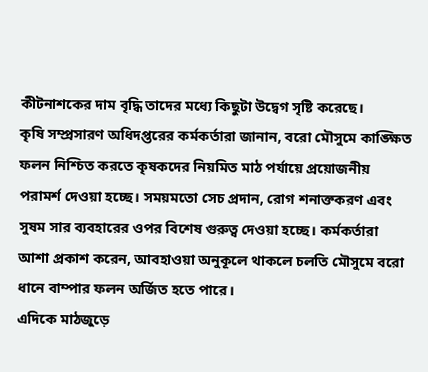কীটনাশকের দাম বৃদ্ধি তাদের মধ্যে কিছুটা উদ্বেগ সৃষ্টি করেছে।
কৃষি সম্প্রসারণ অধিদপ্তরের কর্মকর্তারা জানান, বরো মৌসুমে কাঙ্ক্ষিত ফলন নিশ্চিত করতে কৃষকদের নিয়মিত মাঠ পর্যায়ে প্রয়োজনীয় পরামর্শ দেওয়া হচ্ছে। সময়মতো সেচ প্রদান, রোগ শনাক্তকরণ এবং সুষম সার ব্যবহারের ওপর বিশেষ গুরুত্ব দেওয়া হচ্ছে। কর্মকর্তারা আশা প্রকাশ করেন, আবহাওয়া অনুকূলে থাকলে চলতি মৌসুমে বরো ধানে বাম্পার ফলন অর্জিত হতে পারে।
এদিকে মাঠজুড়ে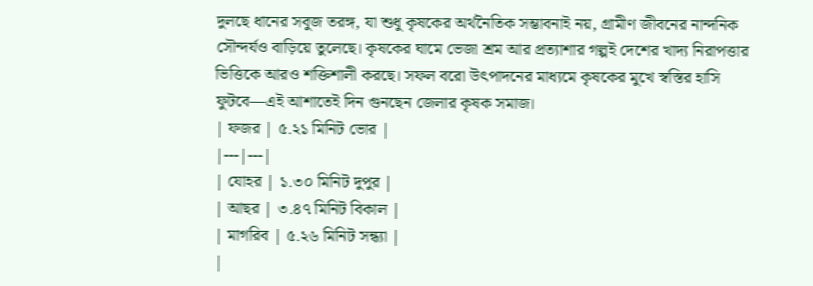দুলছে ধানের সবুজ তরঙ্গ, যা শুধু কৃষকের অর্থনৈতিক সম্ভাবনাই নয়, গ্রামীণ জীবনের নান্দনিক সৌন্দর্যও বাড়িয়ে তুলেছে। কৃষকের ঘামে ভেজা শ্রম আর প্রত্যাশার গল্পই দেশের খাদ্য নিরাপত্তার ভিত্তিকে আরও শক্তিশালী করছে। সফল বরো উৎপাদনের মাধ্যমে কৃষকের মুখে স্বস্তির হাসি ফুটবে—এই আশাতেই দিন গুনছেন জেলার কৃষক সমাজ।
| ফজর | ৫.২১ মিনিট ভোর |
|---|---|
| যোহর | ১.৩০ মিনিট দুপুর |
| আছর | ৩.৪৭ মিনিট বিকাল |
| মাগরিব | ৫.২৬ মিনিট সন্ধ্যা |
|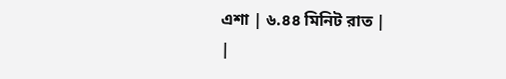এশা | ৬.৪৪ মিনিট রাত |
|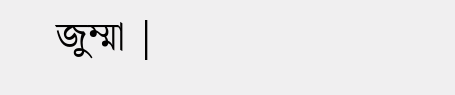জুম্মা |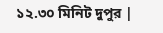১২.৩০ মিনিট দুপুর |